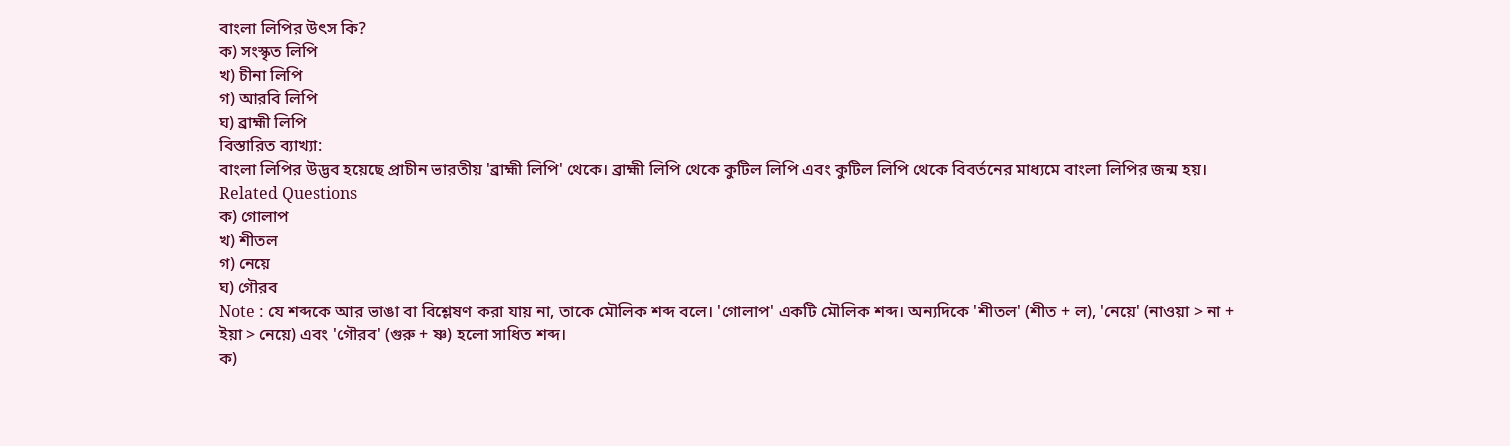বাংলা লিপির উৎস কি?
ক) সংস্কৃত লিপি
খ) চীনা লিপি
গ) আরবি লিপি
ঘ) ব্রাহ্মী লিপি
বিস্তারিত ব্যাখ্যা:
বাংলা লিপির উদ্ভব হয়েছে প্রাচীন ভারতীয় 'ব্রাহ্মী লিপি' থেকে। ব্রাহ্মী লিপি থেকে কুটিল লিপি এবং কুটিল লিপি থেকে বিবর্তনের মাধ্যমে বাংলা লিপির জন্ম হয়।
Related Questions
ক) গোলাপ
খ) শীতল
গ) নেয়ে
ঘ) গৌরব
Note : যে শব্দকে আর ভাঙা বা বিশ্লেষণ করা যায় না, তাকে মৌলিক শব্দ বলে। 'গোলাপ' একটি মৌলিক শব্দ। অন্যদিকে 'শীতল' (শীত + ল), 'নেয়ে' (নাওয়া > না + ইয়া > নেয়ে) এবং 'গৌরব' (গুরু + ষ্ণ) হলো সাধিত শব্দ।
ক)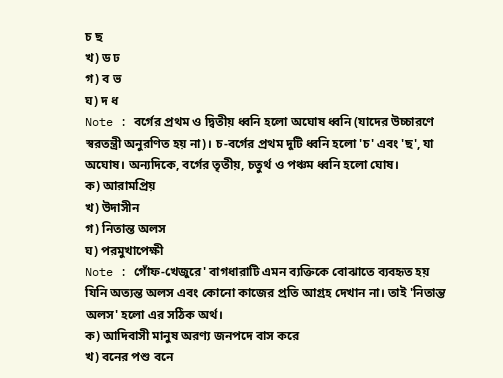চ ছ
খ) ড ঢ
গ) ব ভ
ঘ) দ ধ
Note : বর্গের প্রথম ও দ্বিতীয় ধ্বনি হলো অঘোষ ধ্বনি (যাদের উচ্চারণে স্বরতন্ত্রী অনুরণিত হয় না)। চ-বর্গের প্রথম দুটি ধ্বনি হলো 'চ' এবং 'ছ', যা অঘোষ। অন্যদিকে, বর্গের তৃতীয়, চতুর্থ ও পঞ্চম ধ্বনি হলো ঘোষ।
ক) আরামপ্রিয়
খ) উদাসীন
গ) নিতান্ত অলস
ঘ) পরমুখাপেক্ষী
Note : গোঁফ-খেজুরে' বাগধারাটি এমন ব্যক্তিকে বোঝাতে ব্যবহৃত হয় যিনি অত্যন্ত অলস এবং কোনো কাজের প্রতি আগ্রহ দেখান না। তাই 'নিতান্ত অলস' হলো এর সঠিক অর্থ।
ক) আদিবাসী মানুষ অরণ্য জনপদে বাস করে
খ) বনের পশু বনে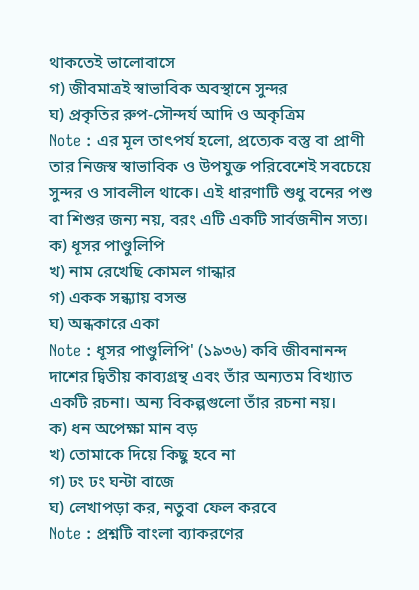থাকতেই ভালোবাসে
গ) জীবমাত্রই স্বাভাবিক অবস্থানে সুন্দর
ঘ) প্রকৃতির রুপ-সৌন্দর্য আদি ও অকৃত্রিম
Note : এর মূল তাৎপর্য হলো, প্রত্যেক বস্তু বা প্রাণী তার নিজস্ব স্বাভাবিক ও উপযুক্ত পরিবেশেই সবচেয়ে সুন্দর ও সাবলীল থাকে। এই ধারণাটি শুধু বনের পশু বা শিশুর জন্য নয়, বরং এটি একটি সার্বজনীন সত্য।
ক) ধূসর পাণ্ডুলিপি
খ) নাম রেখেছি কোমল গান্ধার
গ) একক সন্ধ্যায় বসন্ত
ঘ) অন্ধকারে একা
Note : ধূসর পাণ্ডুলিপি' (১৯৩৬) কবি জীবনানন্দ দাশের দ্বিতীয় কাব্যগ্রন্থ এবং তাঁর অন্যতম বিখ্যাত একটি রচনা। অন্য বিকল্পগুলো তাঁর রচনা নয়।
ক) ধন অপেক্ষা মান বড়
খ) তোমাকে দিয়ে কিছু হবে না
গ) ঢং ঢং ঘন্টা বাজে
ঘ) লেখাপড়া কর, নতুবা ফেল করবে
Note : প্রশ্নটি বাংলা ব্যাকরণের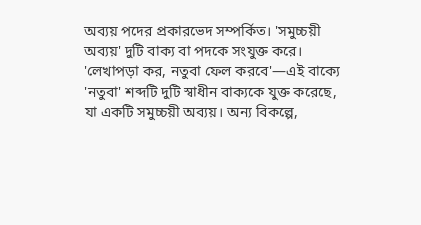অব্যয় পদের প্রকারভেদ সম্পর্কিত। 'সমুচ্চয়ী অব্যয়' দুটি বাক্য বা পদকে সংযুক্ত করে। 'লেখাপড়া কর, নতুবা ফেল করবে'—এই বাক্যে 'নতুবা' শব্দটি দুটি স্বাধীন বাক্যকে যুক্ত করেছে, যা একটি সমুচ্চয়ী অব্যয়। অন্য বিকল্পে,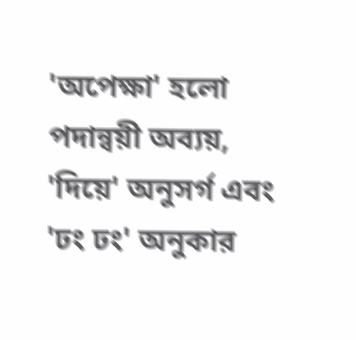'অপেক্ষা' হলো পদান্বয়ী অব্যয়, 'দিয়ে' অনুসর্গ এবং 'ঢং ঢং' অনুকার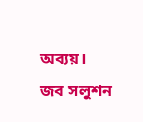অব্যয়।
জব সলুশন